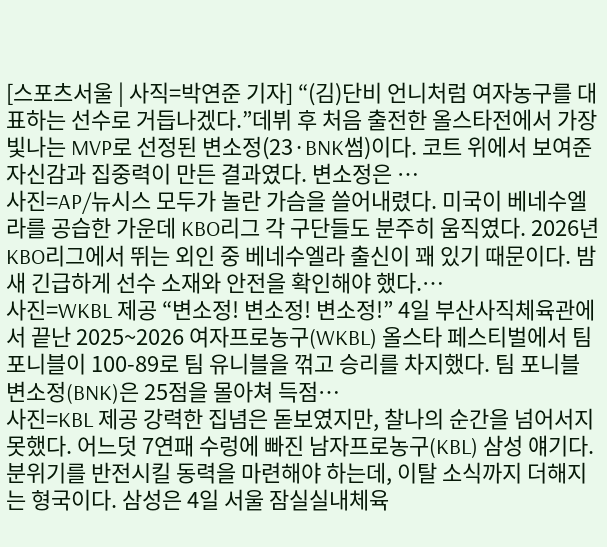[스포츠서울 | 사직=박연준 기자] “(김)단비 언니처럼 여자농구를 대표하는 선수로 거듭나겠다.”데뷔 후 처음 출전한 올스타전에서 가장 빛나는 MVP로 선정된 변소정(23·BNK썸)이다. 코트 위에서 보여준 자신감과 집중력이 만든 결과였다. 변소정은 …
사진=AP/뉴시스 모두가 놀란 가슴을 쓸어내렸다. 미국이 베네수엘라를 공습한 가운데 KBO리그 각 구단들도 분주히 움직였다. 2026년 KBO리그에서 뛰는 외인 중 베네수엘라 출신이 꽤 있기 때문이다. 밤새 긴급하게 선수 소재와 안전을 확인해야 했다.…
사진=WKBL 제공 “변소정! 변소정! 변소정!” 4일 부산사직체육관에서 끝난 2025~2026 여자프로농구(WKBL) 올스타 페스티벌에서 팀 포니블이 100-89로 팀 유니블을 꺾고 승리를 차지했다. 팀 포니블 변소정(BNK)은 25점을 몰아쳐 득점…
사진=KBL 제공 강력한 집념은 돋보였지만, 찰나의 순간을 넘어서지 못했다. 어느덧 7연패 수렁에 빠진 남자프로농구(KBL) 삼성 얘기다. 분위기를 반전시킬 동력을 마련해야 하는데, 이탈 소식까지 더해지는 형국이다. 삼성은 4일 서울 잠실실내체육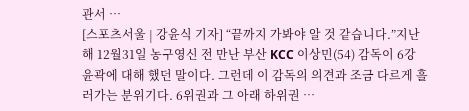관서 …
[스포츠서울 | 강윤식 기자] “끝까지 가봐야 알 것 같습니다.”지난해 12월31일 농구영신 전 만난 부산 KCC 이상민(54) 감독이 6강 윤곽에 대해 했던 말이다. 그런데 이 감독의 의견과 조금 다르게 흘러가는 분위기다. 6위권과 그 아래 하위권 …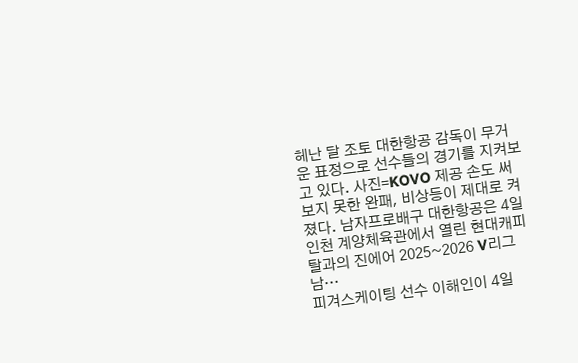헤난 달 조토 대한항공 감독이 무거운 표정으로 선수들의 경기를 지켜보고 있다. 사진=KOVO 제공 손도 써보지 못한 완패, 비상등이 제대로 켜졌다. 남자프로배구 대한항공은 4일 인천 계양체육관에서 열린 현대캐피탈과의 진에어 2025~2026 V리그 남…
피겨스케이팅 선수 이해인이 4일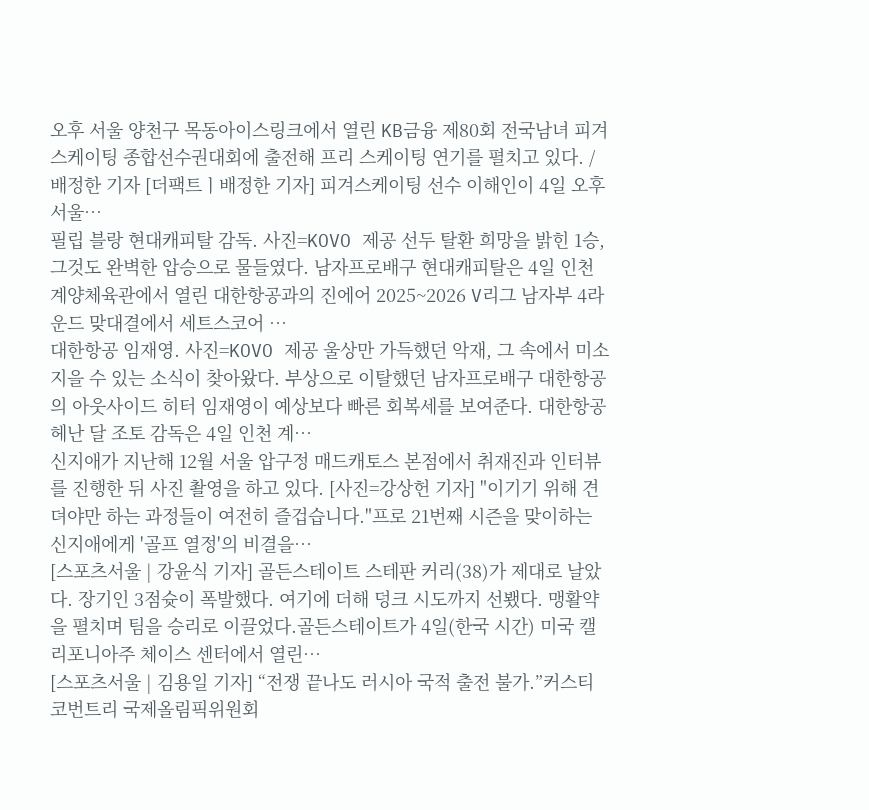오후 서울 양천구 목동아이스링크에서 열린 KB금융 제80회 전국남녀 피겨스케이팅 종합선수권대회에 출전해 프리 스케이팅 연기를 펼치고 있다. /배정한 기자 [더팩트ㅣ배정한 기자] 피겨스케이팅 선수 이해인이 4일 오후 서울…
필립 블랑 현대캐피탈 감독. 사진=KOVO 제공 선두 탈환 희망을 밝힌 1승, 그것도 완벽한 압승으로 물들였다. 남자프로배구 현대캐피탈은 4일 인천 계양체육관에서 열린 대한항공과의 진에어 2025~2026 V리그 남자부 4라운드 맞대결에서 세트스코어 …
대한항공 임재영. 사진=KOVO 제공 울상만 가득했던 악재, 그 속에서 미소지을 수 있는 소식이 찾아왔다. 부상으로 이탈했던 남자프로배구 대한항공의 아웃사이드 히터 임재영이 예상보다 빠른 회복세를 보여준다. 대한항공 헤난 달 조토 감독은 4일 인천 계…
신지애가 지난해 12월 서울 압구정 매드캐토스 본점에서 취재진과 인터뷰를 진행한 뒤 사진 촬영을 하고 있다. [사진=강상헌 기자] "이기기 위해 견뎌야만 하는 과정들이 여전히 즐겁습니다."프로 21번째 시즌을 맞이하는 신지애에게 '골프 열정'의 비결을…
[스포츠서울 | 강윤식 기자] 골든스테이트 스테판 커리(38)가 제대로 날았다. 장기인 3점슛이 폭발했다. 여기에 더해 덩크 시도까지 선뵀다. 맹활약을 펼치며 팀을 승리로 이끌었다.골든스테이트가 4일(한국 시간) 미국 캘리포니아주 체이스 센터에서 열린…
[스포츠서울 | 김용일 기자] “전쟁 끝나도 러시아 국적 출전 불가.”커스티 코번트리 국제올림픽위원회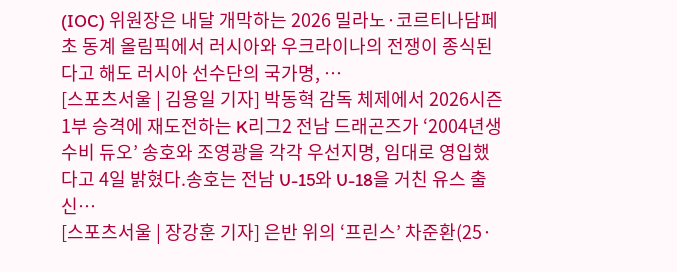(IOC) 위원장은 내달 개막하는 2026 밀라노·코르티나담페초 동계 올림픽에서 러시아와 우크라이나의 전쟁이 종식된다고 해도 러시아 선수단의 국가명, …
[스포츠서울 | 김용일 기자] 박동혁 감독 체제에서 2026시즌 1부 승격에 재도전하는 K리그2 전남 드래곤즈가 ‘2004년생 수비 듀오’ 송호와 조영광을 각각 우선지명, 임대로 영입했다고 4일 밝혔다.송호는 전남 U-15와 U-18을 거친 유스 출신…
[스포츠서울 | 장강훈 기자] 은반 위의 ‘프린스’ 차준환(25·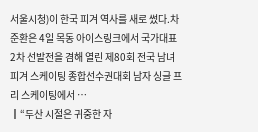서울시청)이 한국 피겨 역사를 새로 썼다.차준환은 4일 목동 아이스링크에서 국가대표 2차 선발전을 겸해 열린 제80회 전국 남녀 피겨 스케이팅 종합선수권대회 남자 싱글 프리 스케이팅에서 …
┃“두산 시절은 귀중한 자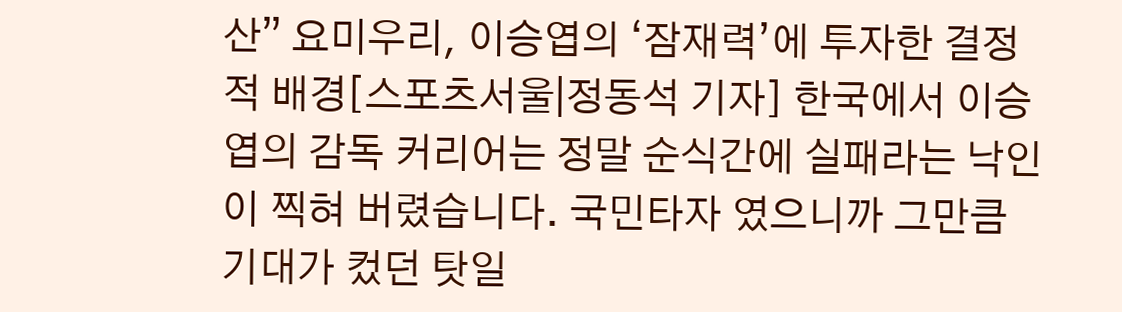산” 요미우리, 이승엽의 ‘잠재력’에 투자한 결정적 배경[스포츠서울|정동석 기자] 한국에서 이승엽의 감독 커리어는 정말 순식간에 실패라는 낙인이 찍혀 버렸습니다. 국민타자 였으니까 그만큼 기대가 컸던 탓일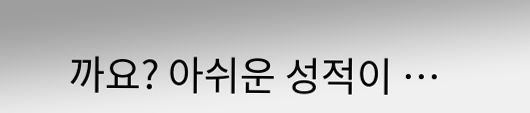까요? 아쉬운 성적이 …